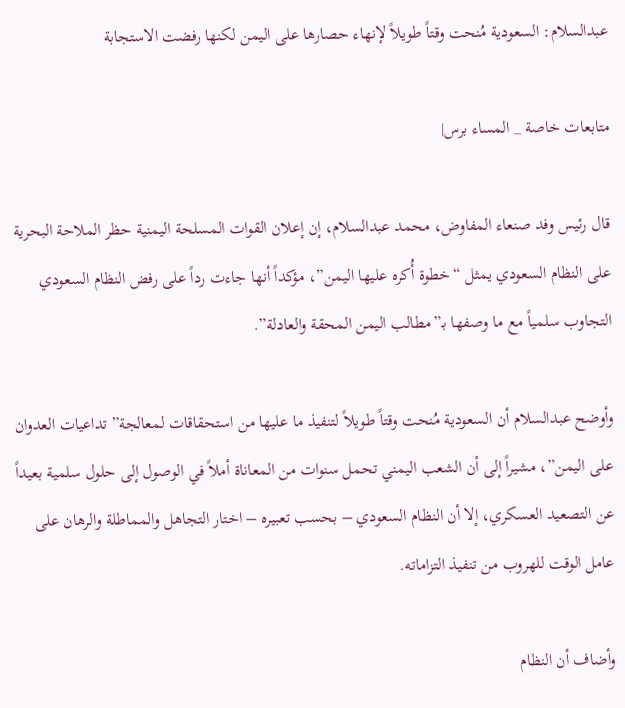عبدالسلام: السعودية مُنحت وقتاً طويلاً لإنهاء حصارها على اليمن لكنها رفضت الاستجابة

متابعات خاصة _ المساء برس|

قال رئيس وفد صنعاء المفاوض، محمد عبدالسلام، إن إعلان القوات المسلحة اليمنية حظر الملاحة البحرية على النظام السعودي يمثل “خطوة أُكره عليها اليمن”، مؤكداً أنها جاءت رداً على رفض النظام السعودي التجاوب سلمياً مع ما وصفها بـ”مطالب اليمن المحقة والعادلة”.

وأوضح عبدالسلام أن السعودية مُنحت وقتاً طويلاً لتنفيذ ما عليها من استحقاقات لمعالجة” تداعيات العدوان على اليمن”، مشيراً إلى أن الشعب اليمني تحمل سنوات من المعاناة أملاً في الوصول إلى حلول سلمية بعيداً عن التصعيد العسكري، إلا أن النظام السعودي – بحسب تعبيره – اختار التجاهل والمماطلة والرهان على عامل الوقت للهروب من تنفيذ التزاماته.

وأضاف أن النظام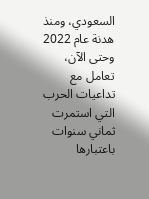السعودي، ومنذ هدنة عام 2022 وحتى الآن، تعامل مع تداعيات الحرب التي استمرت ثماني سنوات باعتبارها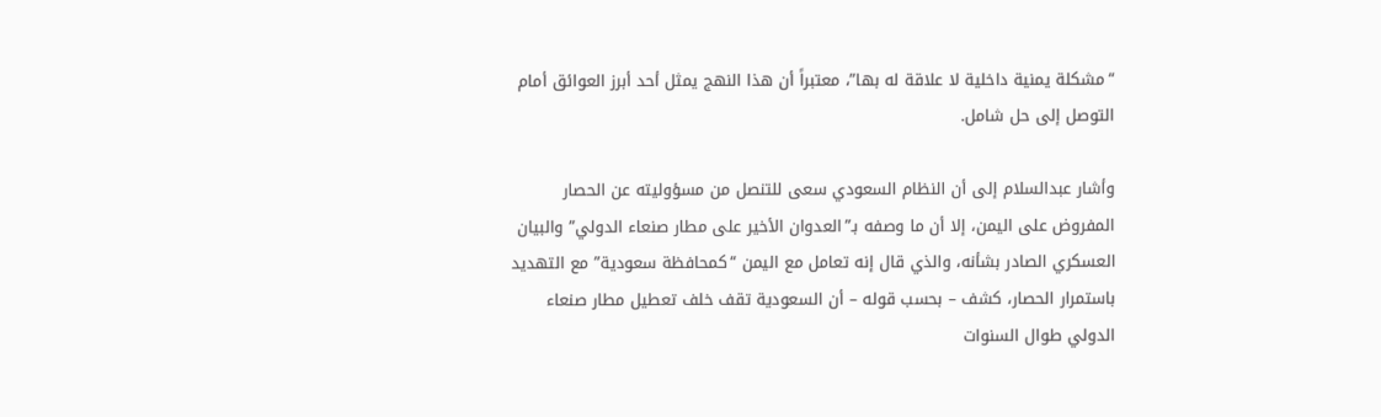“مشكلة يمنية داخلية لا علاقة له بها”، معتبراً أن هذا النهج يمثل أحد أبرز العوائق أمام التوصل إلى حل شامل.

وأشار عبدالسلام إلى أن النظام السعودي سعى للتنصل من مسؤوليته عن الحصار المفروض على اليمن، إلا أن ما وصفه بـ”العدوان الأخير على مطار صنعاء الدولي” والبيان العسكري الصادر بشأنه، والذي قال إنه تعامل مع اليمن “كمحافظة سعودية” مع التهديد باستمرار الحصار، كشف – بحسب قوله – أن السعودية تقف خلف تعطيل مطار صنعاء الدولي طوال السنوات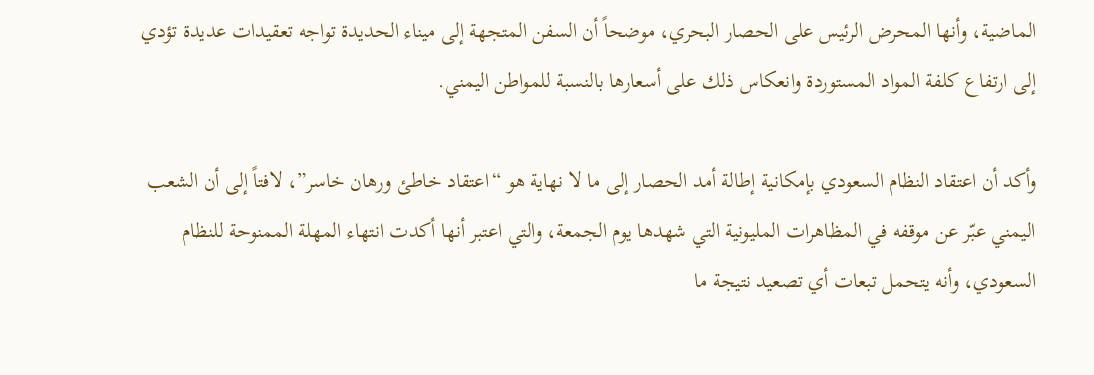الماضية، وأنها المحرض الرئيس على الحصار البحري، موضحاً أن السفن المتجهة إلى ميناء الحديدة تواجه تعقيدات عديدة تؤدي إلى ارتفاع كلفة المواد المستوردة وانعكاس ذلك على أسعارها بالنسبة للمواطن اليمني.

وأكد أن اعتقاد النظام السعودي بإمكانية إطالة أمد الحصار إلى ما لا نهاية هو “اعتقاد خاطئ ورهان خاسر”، لافتاً إلى أن الشعب اليمني عبّر عن موقفه في المظاهرات المليونية التي شهدها يوم الجمعة، والتي اعتبر أنها أكدت انتهاء المهلة الممنوحة للنظام السعودي، وأنه يتحمل تبعات أي تصعيد نتيجة ما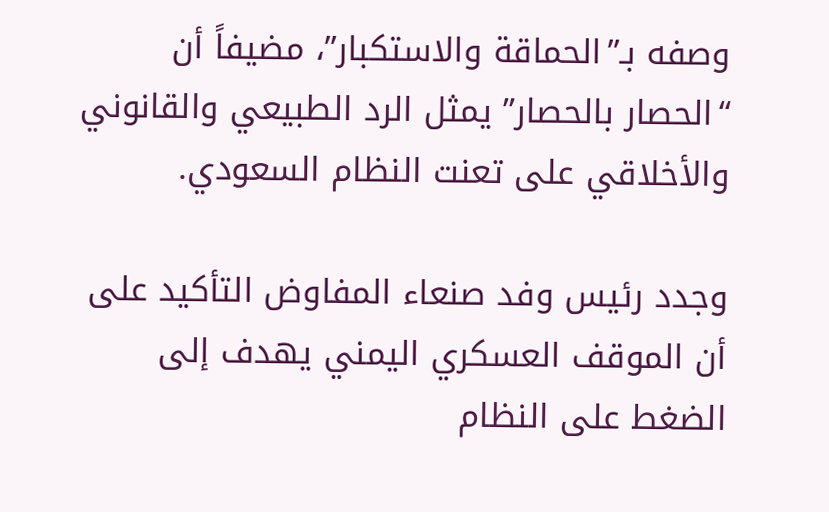وصفه بـ”الحماقة والاستكبار”، مضيفاً أن “الحصار بالحصار” يمثل الرد الطبيعي والقانوني والأخلاقي على تعنت النظام السعودي.

وجدد رئيس وفد صنعاء المفاوض التأكيد على أن الموقف العسكري اليمني يهدف إلى الضغط على النظام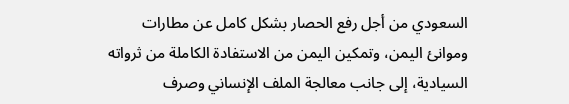السعودي من أجل رفع الحصار بشكل كامل عن مطارات وموانئ اليمن، وتمكين اليمن من الاستفادة الكاملة من ثرواته السيادية، إلى جانب معالجة الملف الإنساني وصرف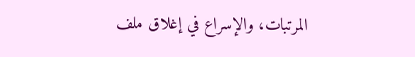المرتبات، والإسراع في إغلاق ملف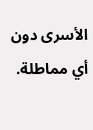الأسرى دون أي مماطلة.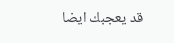قد يعجبك ايضا